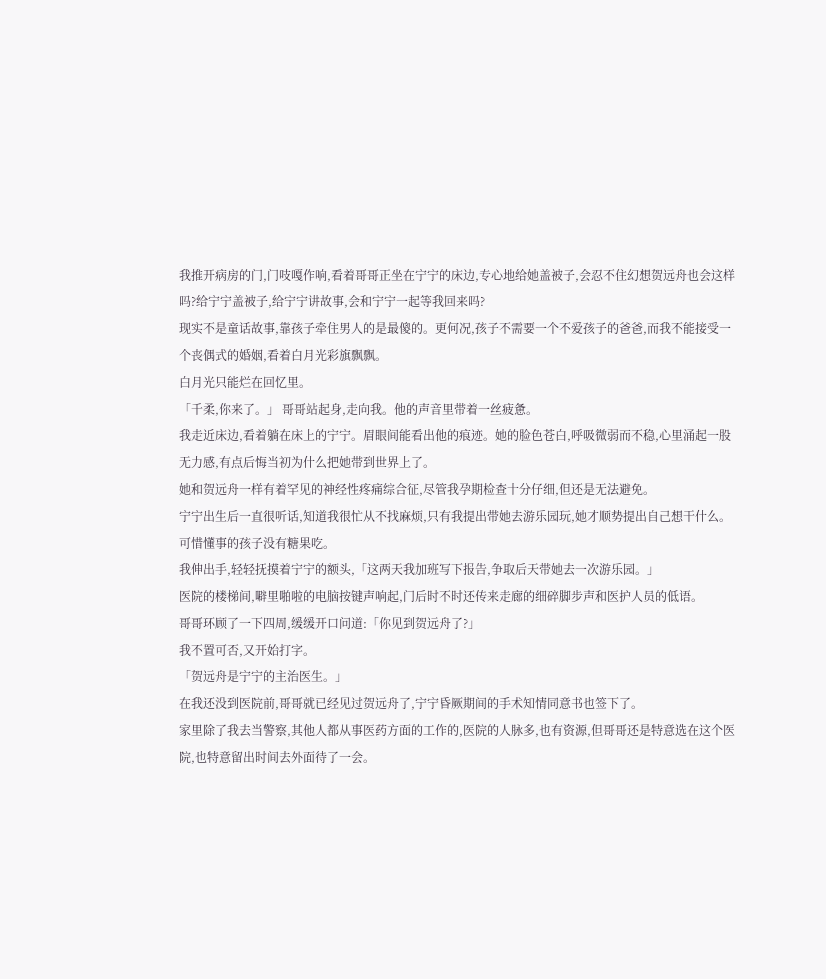我推开病房的门,门吱嘎作响,看着哥哥正坐在宁宁的床边,专心地给她盖被子,会忍不住幻想贺远舟也会这样吗?给宁宁盖被子,给宁宁讲故事,会和宁宁一起等我回来吗?
现实不是童话故事,靠孩子牵住男人的是最傻的。更何况,孩子不需要一个不爱孩子的爸爸,而我不能接受一个丧偶式的婚姻,看着白月光彩旗飘飘。
白月光只能烂在回忆里。
「千柔,你来了。」 哥哥站起身,走向我。他的声音里带着一丝疲惫。
我走近床边,看着躺在床上的宁宁。眉眼间能看出他的痕迹。她的脸色苍白,呼吸微弱而不稳,心里涌起一股无力感,有点后悔当初为什么把她带到世界上了。
她和贺远舟一样有着罕见的神经性疼痛综合征,尽管我孕期检查十分仔细,但还是无法避免。
宁宁出生后一直很听话,知道我很忙从不找麻烦,只有我提出带她去游乐园玩,她才顺势提出自己想干什么。
可惜懂事的孩子没有糖果吃。
我伸出手,轻轻抚摸着宁宁的额头,「这两天我加班写下报告,争取后天带她去一次游乐园。」
医院的楼梯间,噼里啪啦的电脑按键声响起,门后时不时还传来走廊的细碎脚步声和医护人员的低语。
哥哥环顾了一下四周,缓缓开口问道:「你见到贺远舟了?」
我不置可否,又开始打字。
「贺远舟是宁宁的主治医生。」
在我还没到医院前,哥哥就已经见过贺远舟了,宁宁昏厥期间的手术知情同意书也签下了。
家里除了我去当警察,其他人都从事医药方面的工作的,医院的人脉多,也有资源,但哥哥还是特意选在这个医院,也特意留出时间去外面待了一会。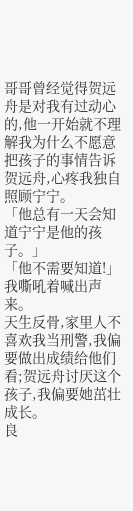哥哥曾经觉得贺远舟是对我有过动心的,他一开始就不理解我为什么不愿意把孩子的事情告诉贺远舟,心疼我独自照顾宁宁。
「他总有一天会知道宁宁是他的孩子。」
「他不需要知道!」我嘶吼着喊出声来。
天生反骨,家里人不喜欢我当刑警,我偏要做出成绩给他们看;贺远舟讨厌这个孩子,我偏要她茁壮成长。
良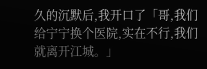久的沉默后,我开口了「哥,我们给宁宁换个医院,实在不行,我们就离开江城。」